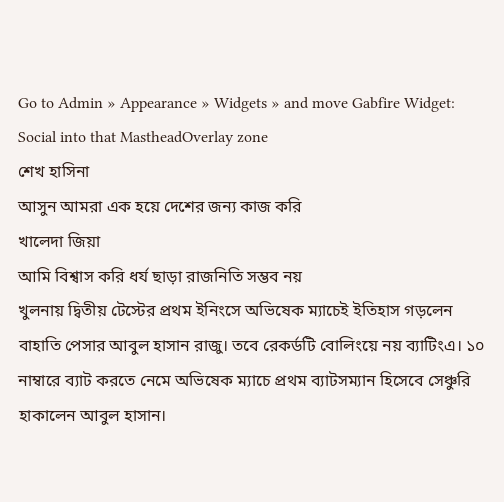Go to Admin » Appearance » Widgets » and move Gabfire Widget: Social into that MastheadOverlay zone
শেখ হাসিনা
আসুন আমরা এক হয়ে দেশের জন্য কাজ করি
খালেদা জিয়া
আমি বিশ্বাস করি ধর্য ছাড়া রাজনিতি সম্ভব নয়
খুলনায় দ্বিতীয় টেস্টের প্রথম ইনিংসে অভিষেক ম্যাচেই ইতিহাস গড়লেন বাহাতি পেসার আবুল হাসান রাজু। তবে রেকর্ডটি বোলিংয়ে নয় ব্যাটিংএ। ১০ নাম্বারে ব্যাট করতে নেমে অভিষেক ম্যাচে প্রথম ব্যাটসম্যান হিসেবে সেঞ্চুরি হাকালেন আবুল হাসান।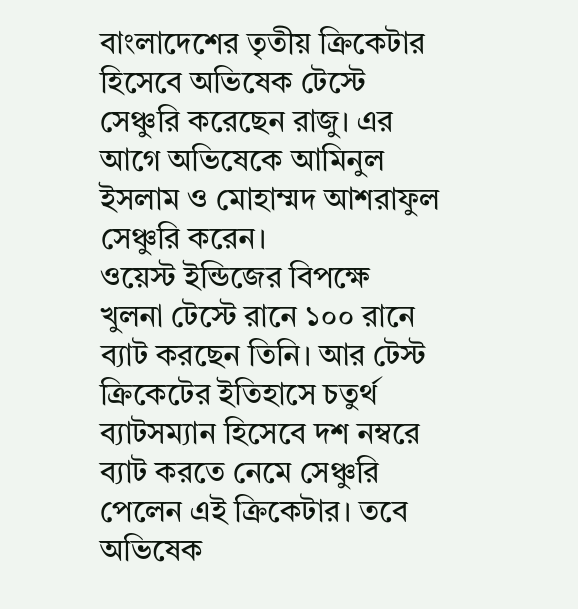বাংলাদেশের তৃতীয় ক্রিকেটার হিসেবে অভিষেক টেস্টে সেঞ্চুরি করেছেন রাজু। এর আগে অভিষেকে আমিনুল ইসলাম ও মোহাম্মদ আশরাফুল সেঞ্চুরি করেন।
ওয়েস্ট ইন্ডিজের বিপক্ষে খুলনা টেস্টে রানে ১০০ রানে ব্যাট করছেন তিনি। আর টেস্ট ক্রিকেটের ইতিহাসে চতুর্থ ব্যাটসম্যান হিসেবে দশ নম্বরে ব্যাট করতে নেমে সেঞ্চুরি পেলেন এই ক্রিকেটার। তবে অভিষেক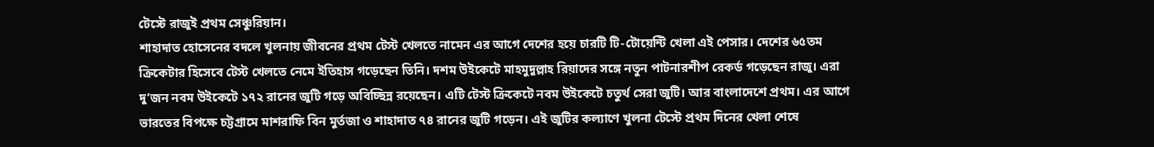টেস্টে রাজুই প্রথম সেঞ্চুরিয়ান।
শাহাদাত হোসেনের বদলে খুলনায় জীবনের প্রথম টেস্ট খেলতে নামেন এর আগে দেশের হয়ে চারটি টি-টোয়েন্টি খেলা এই পেসার। দেশের ৬৫তম ক্রিকেটার হিসেবে টেস্ট খেলতে নেমে ইতিহাস গড়েছেন তিনি। দশম উইকেটে মাহমুদুল্লাহ রিয়াদের সঙ্গে নতুন পাটনারশীপ রেকর্ড গড়েছেন রাজু। এরা দু’জন নবম উইকেটে ১৭২ রানের জুটি গড়ে অবিচ্ছিন্ন রয়েছেন। এটি টেস্ট ক্রিকেটে নবম উইকেটে চতুর্থ সেরা জুটি। আর বাংলাদেশে প্রথম। এর আগে ভারতের বিপক্ষে চট্টগ্রামে মাশরাফি বিন মুর্তজা ও শাহাদাত ৭৪ রানের জুটি গড়েন। এই জুটির কল্যাণে খুলনা টেস্টে প্রথম দিনের খেলা শেষে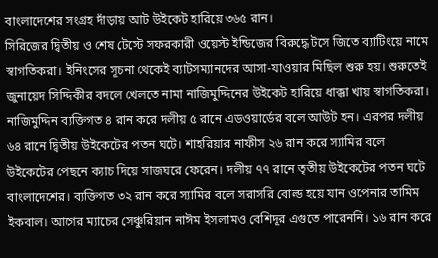বাংলাদেশের সংগ্রহ দাঁড়ায় আট উইকেট হারিয়ে ৩৬৫ রান।
সিরিজের দ্বিতীয় ও শেষ টেস্টে সফরকারী ওয়েস্ট ইন্ডিজের বিরুদ্ধে টসে জিতে ব্যাটিংয়ে নামে স্বাগতিকরা। ইনিংসের সূচনা থেকেই ব্যাটসম্যানদের আসা-যাওয়ার মিছিল শুরু হয়। শুরুতেই জুনায়েদ সিদ্দিকীর বদলে খেলতে নামা নাজিমুদ্দিনের উইকেট হারিয়ে ধাক্কা খায় স্বাগতিকরা। নাজিমুদ্দিন ব্যক্তিগত ৪ রান করে দলীয় ৫ রানে এডওয়ার্ডের বলে আউট হন। এরপর দলীয় ৬৪ রানে দ্বিতীয় উইকেটের পতন ঘটে। শাহরিয়ার নাফীস ২৬ রান করে স্যামির বলে উইকেটের পেছনে ক্যাচ দিয়ে সাজঘরে ফেরেন। দলীয় ৭৭ রানে তৃতীয় উইকেটের পতন ঘটে বাংলাদেশের। ব্যক্তিগত ৩২ রান করে স্যামির বলে সরাসরি বোল্ড হয়ে যান ওপেনার তামিম ইকবাল। আগের ম্যাচের সেঞ্চুরিয়ান নাঈম ইসলামও বেশিদূর এগুতে পারেননি। ১৬ রান করে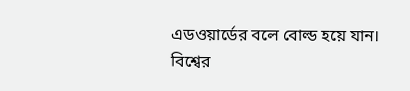এডওয়ার্ডের বলে বোল্ড হয়ে যান। বিশ্বের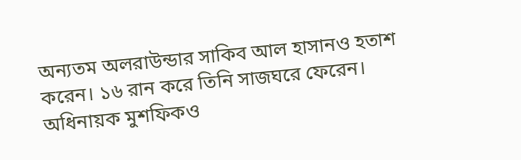অন্যতম অলরাউন্ডার সাকিব আল হাসানও হতাশ করেন। ১৬ রান করে তিনি সাজঘরে ফেরেন। অধিনায়ক মুশফিকও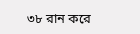৩৮ রান করে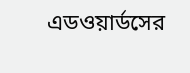এডওয়ার্ডসের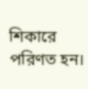শিকারে পরিণত হন।